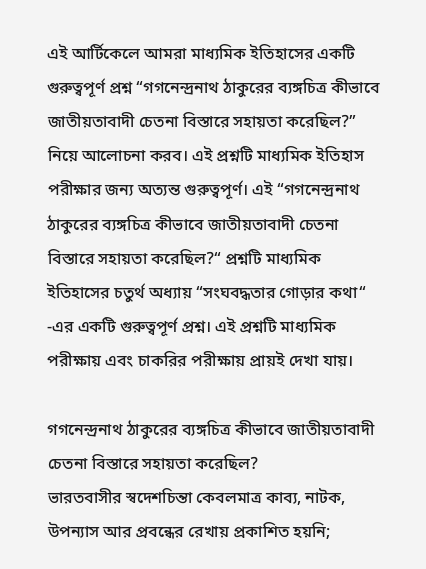এই আর্টিকেলে আমরা মাধ্যমিক ইতিহাসের একটি গুরুত্বপূর্ণ প্রশ্ন “গগনেন্দ্রনাথ ঠাকুরের ব্যঙ্গচিত্র কীভাবে জাতীয়তাবাদী চেতনা বিস্তারে সহায়তা করেছিল?” নিয়ে আলোচনা করব। এই প্রশ্নটি মাধ্যমিক ইতিহাস পরীক্ষার জন্য অত্যন্ত গুরুত্বপূর্ণ। এই “গগনেন্দ্রনাথ ঠাকুরের ব্যঙ্গচিত্র কীভাবে জাতীয়তাবাদী চেতনা বিস্তারে সহায়তা করেছিল?“ প্রশ্নটি মাধ্যমিক ইতিহাসের চতুর্থ অধ্যায় “সংঘবদ্ধতার গোড়ার কথা“ -এর একটি গুরুত্বপূর্ণ প্রশ্ন। এই প্রশ্নটি মাধ্যমিক পরীক্ষায় এবং চাকরির পরীক্ষায় প্রায়ই দেখা যায়।

গগনেন্দ্রনাথ ঠাকুরের ব্যঙ্গচিত্র কীভাবে জাতীয়তাবাদী চেতনা বিস্তারে সহায়তা করেছিল?
ভারতবাসীর স্বদেশচিন্তা কেবলমাত্র কাব্য, নাটক, উপন্যাস আর প্রবন্ধের রেখায় প্রকাশিত হয়নি;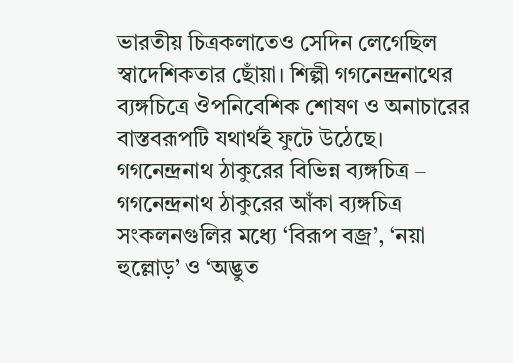ভারতীয় চিত্রকলাতেও সেদিন লেগেছিল স্বাদেশিকতার ছোঁয়া। শিল্পী গগনেন্দ্রনাথের ব্যঙ্গচিত্রে ঔপনিবেশিক শোষণ ও অনাচারের বাস্তবরূপটি যথার্থই ফুটে উঠেছে।
গগনেন্দ্রনাথ ঠাকুরের বিভিন্ন ব্যঙ্গচিত্র –
গগনেন্দ্রনাথ ঠাকুরের আঁকা ব্যঙ্গচিত্র সংকলনগুলির মধ্যে ‘বিরূপ বজ্র’, ‘নয়া হুল্লোড়’ ও ‘অদ্ভুত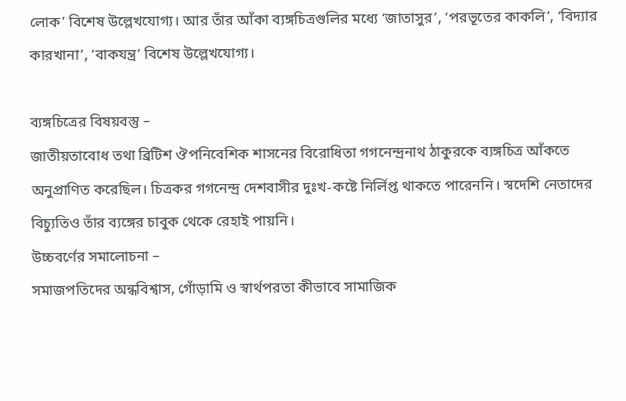লোক’ বিশেষ উল্লেখযোগ্য। আর তাঁর আঁকা ব্যঙ্গচিত্রগুলির মধ্যে ‘জাতাসুর’, ‘পরভূতের কাকলি’, ‘বিদ্যার কারখানা’, ‘বাকযন্ত্র’ বিশেষ উল্লেখযোগ্য।

ব্যঙ্গচিত্রের বিষয়বস্তু –
জাতীয়তাবোধ তথা ব্রিটিশ ঔপনিবেশিক শাসনের বিরোধিতা গগনেন্দ্রনাথ ঠাকুরকে ব্যঙ্গচিত্র আঁকতে অনুপ্রাণিত করেছিল। চিত্রকর গগনেন্দ্র দেশবাসীর দুঃখ-কষ্টে নির্লিপ্ত থাকতে পারেননি। স্বদেশি নেতাদের বিচ্যুতিও তাঁর ব্যঙ্গের চাবুক থেকে রেহাই পায়নি।
উচ্চবর্ণের সমালোচনা –
সমাজপতিদের অন্ধবিশ্বাস, গোঁড়ামি ও স্বার্থপরতা কীভাবে সামাজিক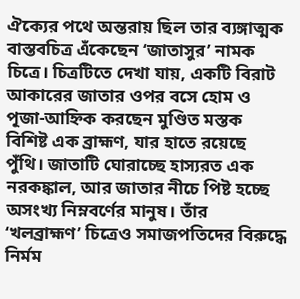ঐক্যের পথে অন্তরায় ছিল তার ব্যঙ্গাত্মক বাস্তবচিত্র এঁকেছেন ‘জাতাসুর’ নামক চিত্রে। চিত্রটিতে দেখা যায়, একটি বিরাট আকারের জাতার ওপর বসে হোম ও পূজা-আহ্নিক করছেন মুণ্ডিত মস্তক বিশিষ্ট এক ব্রাহ্মণ, যার হাতে রয়েছে পুঁথি। জাতাটি ঘোরাচ্ছে হাস্যরত এক নরকঙ্কাল, আর জাতার নীচে পিষ্ট হচ্ছে অসংখ্য নিম্নবর্ণের মানুষ। তাঁর ‘খলব্রাহ্মণ’ চিত্রেও সমাজপতিদের বিরুদ্ধে নির্মম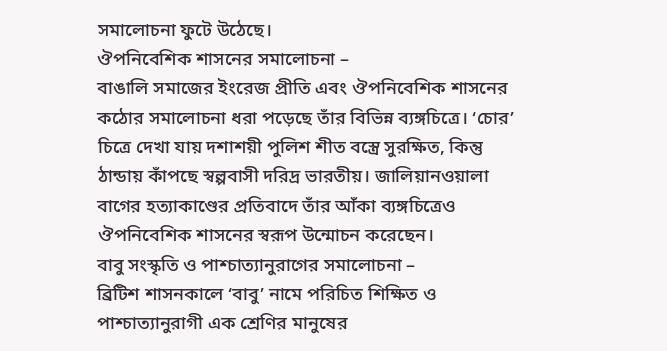সমালোচনা ফুটে উঠেছে।
ঔপনিবেশিক শাসনের সমালোচনা –
বাঙালি সমাজের ইংরেজ প্রীতি এবং ঔপনিবেশিক শাসনের কঠোর সমালোচনা ধরা পড়েছে তাঁর বিভিন্ন ব্যঙ্গচিত্রে। ‘চোর’ চিত্রে দেখা যায় দশাশয়ী পুলিশ শীত বস্ত্রে সুরক্ষিত, কিন্তু ঠান্ডায় কাঁপছে স্বল্পবাসী দরিদ্র ভারতীয়। জালিয়ানওয়ালা বাগের হত্যাকাণ্ডের প্রতিবাদে তাঁর আঁকা ব্যঙ্গচিত্রেও ঔপনিবেশিক শাসনের স্বরূপ উন্মোচন করেছেন।
বাবু সংস্কৃতি ও পাশ্চাত্যানুরাগের সমালোচনা –
ব্রিটিশ শাসনকালে ‘বাবু’ নামে পরিচিত শিক্ষিত ও পাশ্চাত্যানুরাগী এক শ্রেণির মানুষের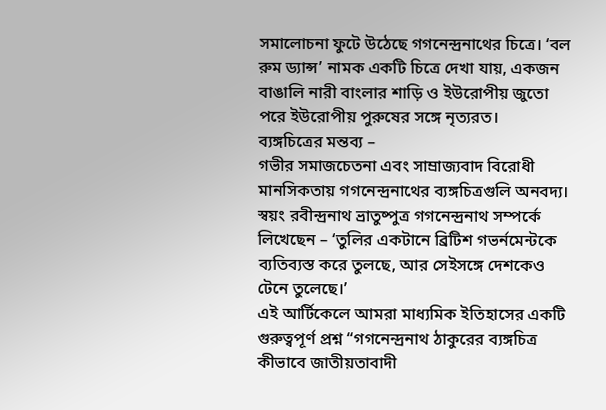সমালোচনা ফুটে উঠেছে গগনেন্দ্রনাথের চিত্রে। ‘বল রুম ড্যান্স’ নামক একটি চিত্রে দেখা যায়, একজন বাঙালি নারী বাংলার শাড়ি ও ইউরোপীয় জুতো পরে ইউরোপীয় পুরুষের সঙ্গে নৃত্যরত।
ব্যঙ্গচিত্রের মন্তব্য –
গভীর সমাজচেতনা এবং সাম্রাজ্যবাদ বিরোধী মানসিকতায় গগনেন্দ্রনাথের ব্যঙ্গচিত্রগুলি অনবদ্য। স্বয়ং রবীন্দ্রনাথ ভ্রাতুষ্পুত্র গগনেন্দ্রনাথ সম্পর্কে লিখেছেন – ‘তুলির একটানে ব্রিটিশ গভর্নমেন্টকে ব্যতিব্যস্ত করে তুলছে, আর সেইসঙ্গে দেশকেও টেনে তুলেছে।’
এই আর্টিকেলে আমরা মাধ্যমিক ইতিহাসের একটি গুরুত্বপূর্ণ প্রশ্ন “গগনেন্দ্রনাথ ঠাকুরের ব্যঙ্গচিত্র কীভাবে জাতীয়তাবাদী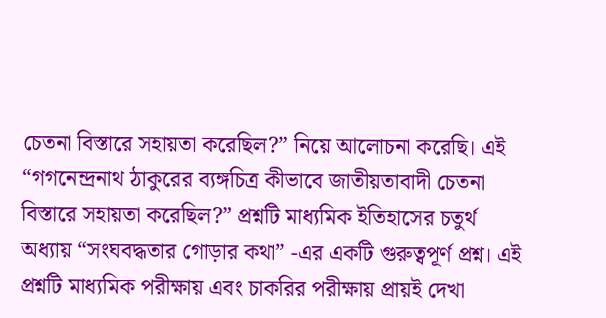চেতনা বিস্তারে সহায়তা করেছিল?” নিয়ে আলোচনা করেছি। এই “গগনেন্দ্রনাথ ঠাকুরের ব্যঙ্গচিত্র কীভাবে জাতীয়তাবাদী চেতনা বিস্তারে সহায়তা করেছিল?” প্রশ্নটি মাধ্যমিক ইতিহাসের চতুর্থ অধ্যায় “সংঘবদ্ধতার গোড়ার কথা” -এর একটি গুরুত্বপূর্ণ প্রশ্ন। এই প্রশ্নটি মাধ্যমিক পরীক্ষায় এবং চাকরির পরীক্ষায় প্রায়ই দেখা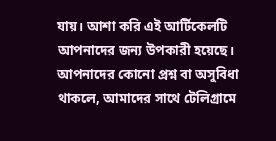যায়। আশা করি এই আর্টিকেলটি আপনাদের জন্য উপকারী হয়েছে। আপনাদের কোনো প্রশ্ন বা অসুবিধা থাকলে, আমাদের সাথে টেলিগ্রামে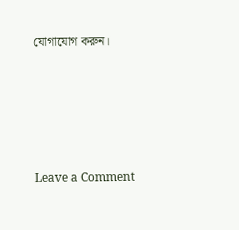যোগাযোগ করুন।





Leave a Comment